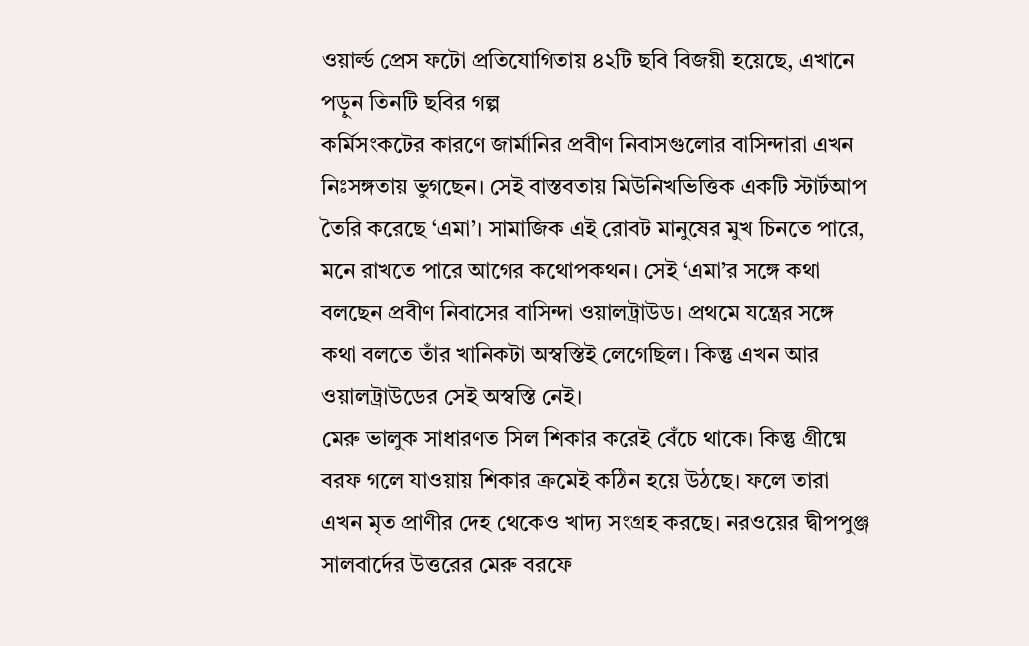ওয়ার্ল্ড প্রেস ফটো প্রতিযোগিতায় ৪২টি ছবি বিজয়ী হয়েছে, এখানে পড়ুন তিনটি ছবির গল্প
কর্মিসংকটের কারণে জার্মানির প্রবীণ নিবাসগুলোর বাসিন্দারা এখন নিঃসঙ্গতায় ভুগছেন। সেই বাস্তবতায় মিউনিখভিত্তিক একটি স্টার্টআপ তৈরি করেছে ‘এমা’। সামাজিক এই রোবট মানুষের মুখ চিনতে পারে, মনে রাখতে পারে আগের কথোপকথন। সেই ‘এমা’র সঙ্গে কথা বলছেন প্রবীণ নিবাসের বাসিন্দা ওয়ালট্রাউড। প্রথমে যন্ত্রের সঙ্গে কথা বলতে তাঁর খানিকটা অস্বস্তিই লেগেছিল। কিন্তু এখন আর ওয়ালট্রাউডের সেই অস্বস্তি নেই।
মেরু ভালুক সাধারণত সিল শিকার করেই বেঁচে থাকে। কিন্তু গ্রীষ্মে বরফ গলে যাওয়ায় শিকার ক্রমেই কঠিন হয়ে উঠছে। ফলে তারা এখন মৃত প্রাণীর দেহ থেকেও খাদ্য সংগ্রহ করছে। নরওয়ের দ্বীপপুঞ্জ সালবার্দের উত্তরের মেরু বরফে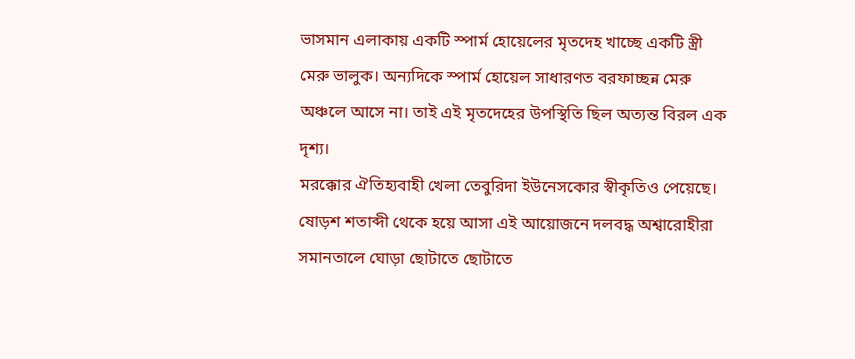ভাসমান এলাকায় একটি স্পার্ম হোয়েলের মৃতদেহ খাচ্ছে একটি স্ত্রী মেরু ভালুক। অন্যদিকে স্পার্ম হোয়েল সাধারণত বরফাচ্ছন্ন মেরু অঞ্চলে আসে না। তাই এই মৃতদেহের উপস্থিতি ছিল অত্যন্ত বিরল এক দৃশ্য।
মরক্কোর ঐতিহ্যবাহী খেলা তেবুরিদা ইউনেসকোর স্বীকৃতিও পেয়েছে। ষোড়শ শতাব্দী থেকে হয়ে আসা এই আয়োজনে দলবদ্ধ অশ্বারোহীরা সমানতালে ঘোড়া ছোটাতে ছোটাতে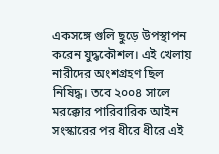একসঙ্গে গুলি ছুড়ে উপস্থাপন করেন যুদ্ধকৌশল। এই খেলায় নারীদের অংশগ্রহণ ছিল নিষিদ্ধ। তবে ২০০৪ সালে মরক্কোর পারিবারিক আইন সংস্কারের পর ধীরে ধীরে এই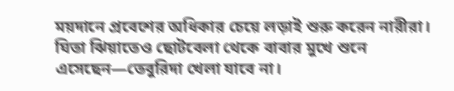ময়দানে প্রবেশের অধিকার চেয়ে লড়াই শুরু করেন নারীরা। ঘিতা ঝিয়াতেও ছোটবেলা থেকে বাবার মুখে শুনে এসেছেন—তেবুরিদা খেলা যাবে না।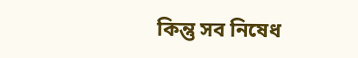কিন্তু সব নিষেধ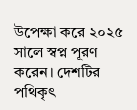উপেক্ষা করে ২০২৫ সালে স্বপ্ন পূরণ করেন। দেশটির পথিকৃৎ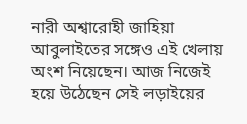নারী অশ্বারোহী জাহিয়া আবুলাইতের সঙ্গেও এই খেলায় অংশ নিয়েছেন। আজ নিজেই হয়ে উঠেছেন সেই লড়াইয়ের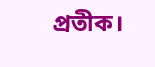প্রতীক।